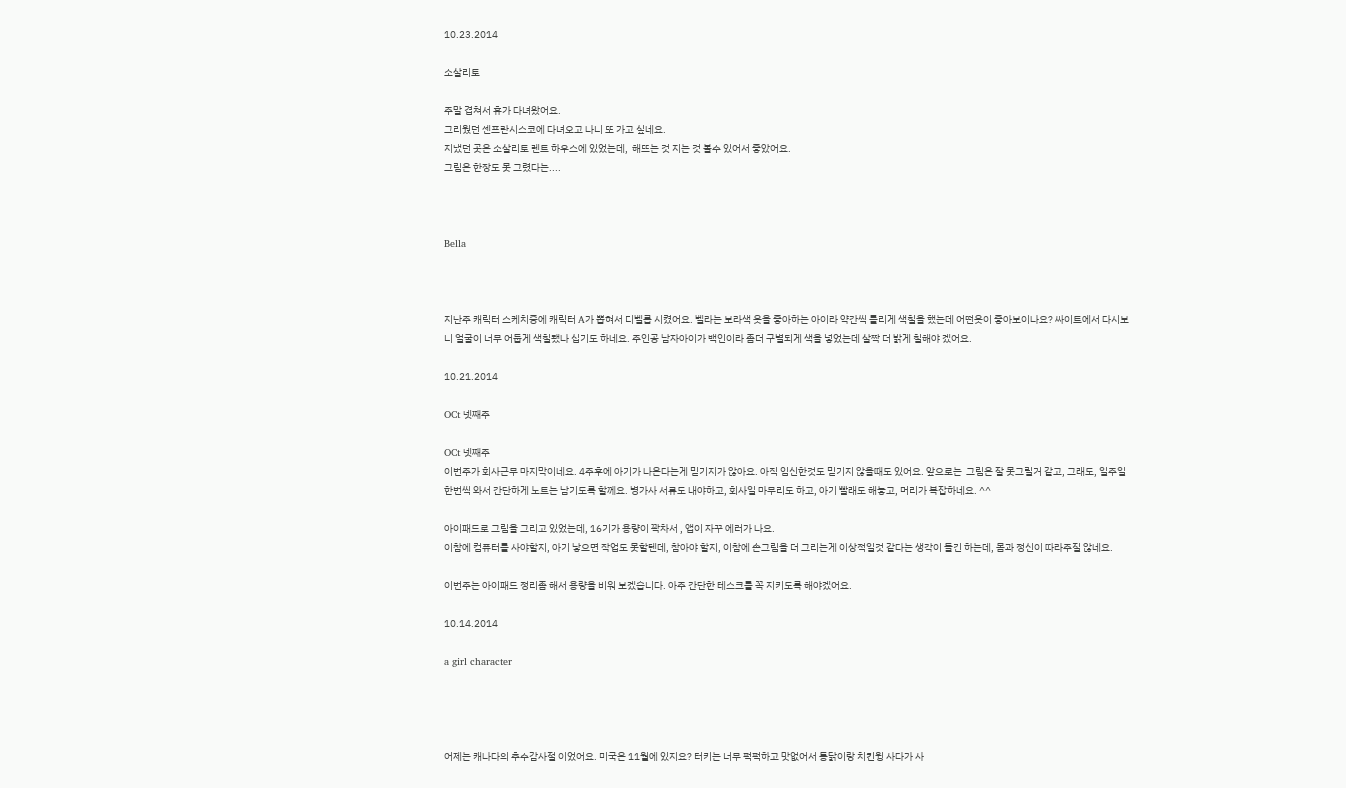10.23.2014

소살리토

주말 겹쳐서 휴가 다녀왔어요.
그리웠던 센프란시스코에 다녀오고 나니 또 가고 싶네요.
지냈던 곳은 소살리토 렌트 하우스에 있었는데,  해뜨는 것 지는 것 볼수 있어서 좋았어요.
그림은 한장도 못 그렸다는....



Bella



지난주 캐릭터 스케치중에 캐릭터 A가 뽑혀서 디벨롭 시켰어요. 벨라는 보라색 옷을 좋아하는 아이라 약간씩 틀리게 색칠을 했는데 어떤옷이 좋아보이나요? 싸이트에서 다시보니 얼굴이 너무 어둡게 색칠됐나 십기도 하네요. 주인공 남자아이가 백인이라 좀더 구별되게 색을 넣었는데 살짝 더 밝게 칠해야 겠어요.

10.21.2014

OCt 넷째주

OCt 넷째주
이번주가 회사근무 마지막이네요. 4주후에 아기가 나온다는게 믿기지가 않아요. 아직 임신한것도 믿기지 않을때도 있어요. 앞으로는  그림은 잘 못그릴거 같고, 그래도, 일주일 한번씩 와서 간단하게 노트는 남기도록 할께요. 병가사 서류도 내야하고, 회사일 마무리도 하고, 아기 빨래도 해놓고, 머리가 복잡하네요. ^^

아이패드로 그림을 그리고 있었는데, 16기가 용량이 꽉차서 , 앱이 자꾸 에러가 나요.
이참에 컴퓨터를 사야할지, 아기 낳으면 작업도 못할텐데, 참아야 할지, 이참에 손그림을 더 그리는게 이상적일것 같다는 생각이 들긴 하는데, 몸과 정신이 따라주질 않네요.

이번주는 아이패드 정리좀 해서 용량을 비워 보겠습니다. 아주 간단한 테스크를 꼭 지키도록 해야겠어요.

10.14.2014

a girl character




어제는 캐나다의 추수감사절 이었어요. 미국은 11월에 있지요? 터키는 너무 퍽퍽하고 맛없어서 통닭이랑 치킨윙 사다가 사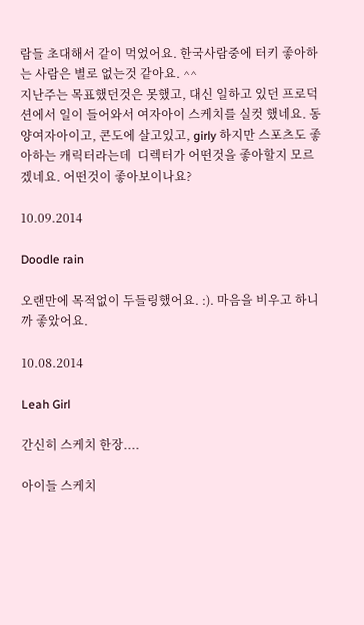람들 초대해서 같이 먹었어요. 한국사람중에 터키 좋아하는 사람은 별로 없는것 같아요. ^^
지난주는 목표했던것은 못했고, 대신 일하고 있던 프로덕션에서 일이 들어와서 여자아이 스케치를 실컷 했네요. 동양여자아이고, 콘도에 살고있고, girly 하지만 스포츠도 좋아하는 캐릭터라는데  디렉터가 어떤것을 좋아할지 모르겠네요. 어떤것이 좋아보이나요?

10.09.2014

Doodle rain

오랜만에 목적없이 두들링했어요. :). 마음을 비우고 하니까 좋았어요.

10.08.2014

Leah Girl

간신히 스케치 한장....

아이들 스케치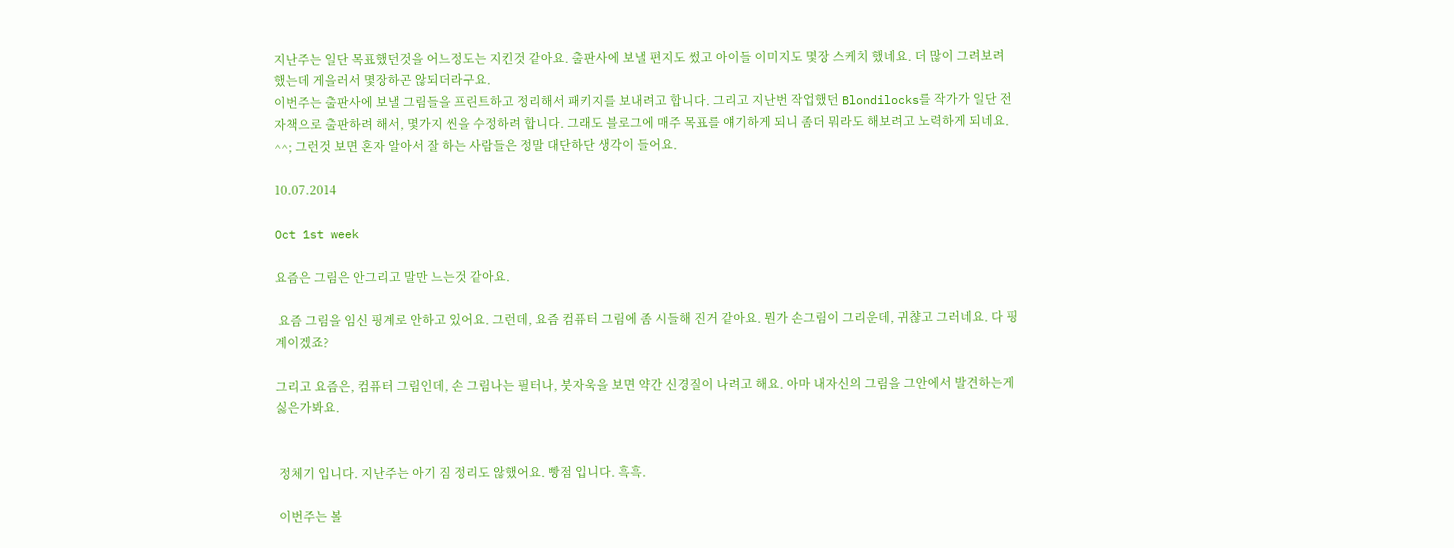지난주는 일단 목표했던것을 어느정도는 지킨것 같아요. 출판사에 보낼 편지도 썼고 아이들 이미지도 몇장 스케치 했네요. 더 많이 그려보려 했는데 게을러서 몇장하곤 않되더라구요.
이번주는 출판사에 보낼 그림들을 프린트하고 정리해서 패키지를 보내려고 합니다. 그리고 지난번 작업했던 Blondilocks를 작가가 일단 전자책으로 출판하려 해서, 몇가지 씬을 수정하려 합니다. 그래도 블로그에 매주 목표를 얘기하게 되니 좀더 뭐라도 해보려고 노력하게 되네요. ^^; 그런것 보면 혼자 알아서 잘 하는 사람들은 정말 대단하단 생각이 들어요.

10.07.2014

Oct 1st week

요즘은 그림은 안그리고 말만 느는것 같아요.

 요즘 그림을 임신 핑계로 안하고 있어요. 그런데, 요즘 컴퓨터 그림에 좀 시들해 진거 같아요. 뭔가 손그림이 그리운데, 귀챦고 그러네요. 다 핑계이겠죠?

그리고 요즘은, 컴퓨터 그림인데, 손 그림나는 필터나, 붓자욱을 보면 약간 신경질이 나려고 해요. 아마 내자신의 그림을 그안에서 발견하는게 싫은가봐요.


 정체기 입니다. 지난주는 아기 짐 정리도 않했어요. 빵점 입니다. 흑흑.

 이번주는 볼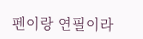펜이랑 연필이라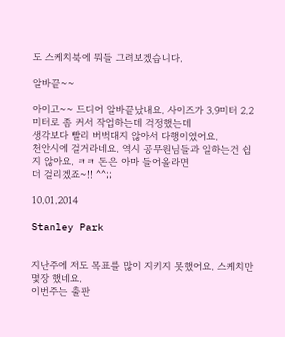도 스케치북에 뭐들 그려보겠습니다.

알바끝~~

아이고~~ 드디어 알바끝났내요. 사이즈가 3.9미터 2.2미터로 좀 커서 작업하는데 걱정했는데
생각보다 빨리 버벅대지 않아서 다행이였어요.
천안시에 걸거라네요. 역시 공무원님들과 일하는건 쉽지 않아요. ㅋㅋ 돈은 아마 들어올라면
더 걸리겠죠~!! ^^;;

10.01.2014

Stanley Park


지난주에 저도 목표를 많이 지키지 못했어요. 스케치만 몇장 했네요.
이번주는 출판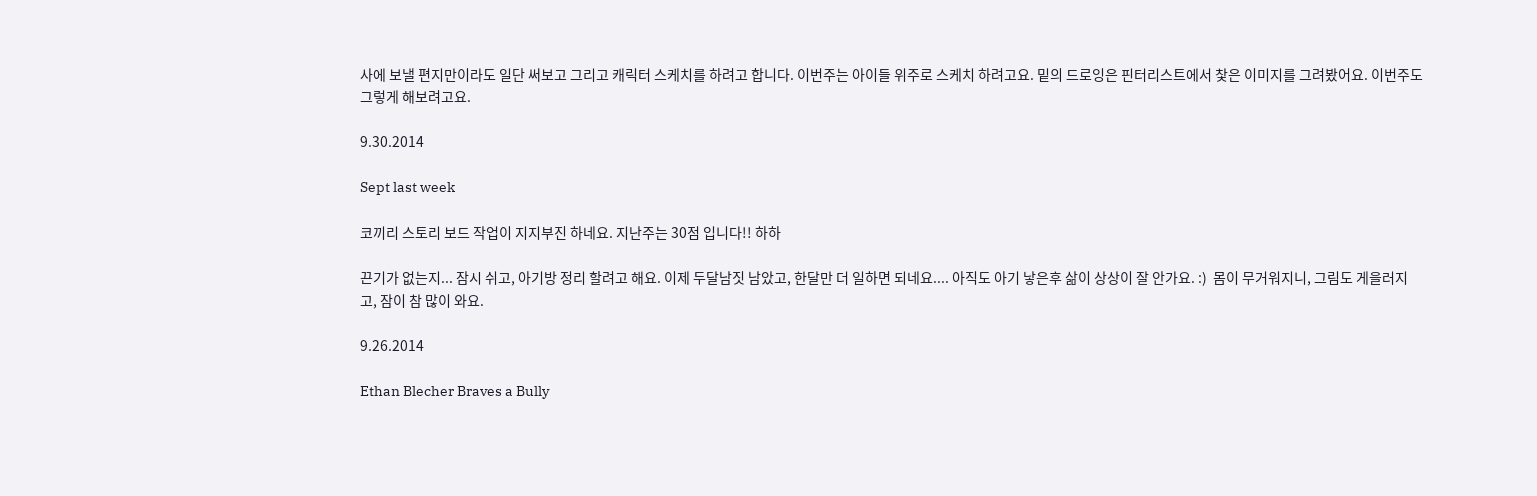사에 보낼 편지만이라도 일단 써보고 그리고 캐릭터 스케치를 하려고 합니다. 이번주는 아이들 위주로 스케치 하려고요. 밑의 드로잉은 핀터리스트에서 찿은 이미지를 그려봤어요. 이번주도 그렇게 해보려고요.

9.30.2014

Sept last week

코끼리 스토리 보드 작업이 지지부진 하네요. 지난주는 30점 입니다!! 하하

끈기가 없는지... 잠시 쉬고, 아기방 정리 할려고 해요. 이제 두달남짓 남았고, 한달만 더 일하면 되네요.... 아직도 아기 낳은후 삶이 상상이 잘 안가요. :)  몸이 무거워지니, 그림도 게을러지고, 잠이 참 많이 와요.

9.26.2014

Ethan Blecher Braves a Bully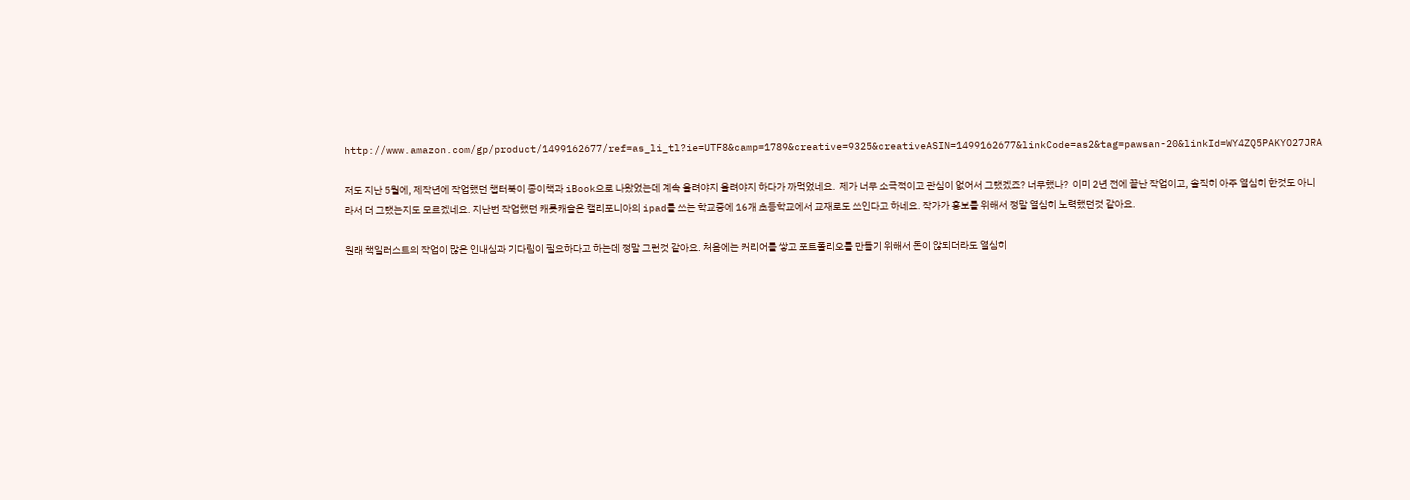http://www.amazon.com/gp/product/1499162677/ref=as_li_tl?ie=UTF8&camp=1789&creative=9325&creativeASIN=1499162677&linkCode=as2&tag=pawsan-20&linkId=WY4ZQ5PAKYO27JRA

저도 지난 5월에, 제작년에 작업했던 챕터북이 종이책과 iBook으로 나왔었는데 계속 올려야지 올려야지 하다가 까먹었네요.  제가 너무 소극적이고 관심이 없어서 그랬겠죠? 너무했나?  이미 2년 전에 끝난 작업이고, 솔직히 아주 열심히 한것도 아니라서 더 그랬는지도 모르겠네요. 지난번 작업했던 캐롯캐슬은 캘리포니아의 ipad를 쓰는 학교중에 16개 초등학교에서 교재로도 쓰인다고 하네요. 작가가 홍보를 위해서 정말 열심히 노력했던것 같아요.

원래 책일러스트의 작업이 많은 인내심과 기다림이 필요하다고 하는데 정말 그런것 같아요. 처음에는 커리어를 쌓고 포트폴리오를 만들기 위해서 돈이 않되더라도 열심히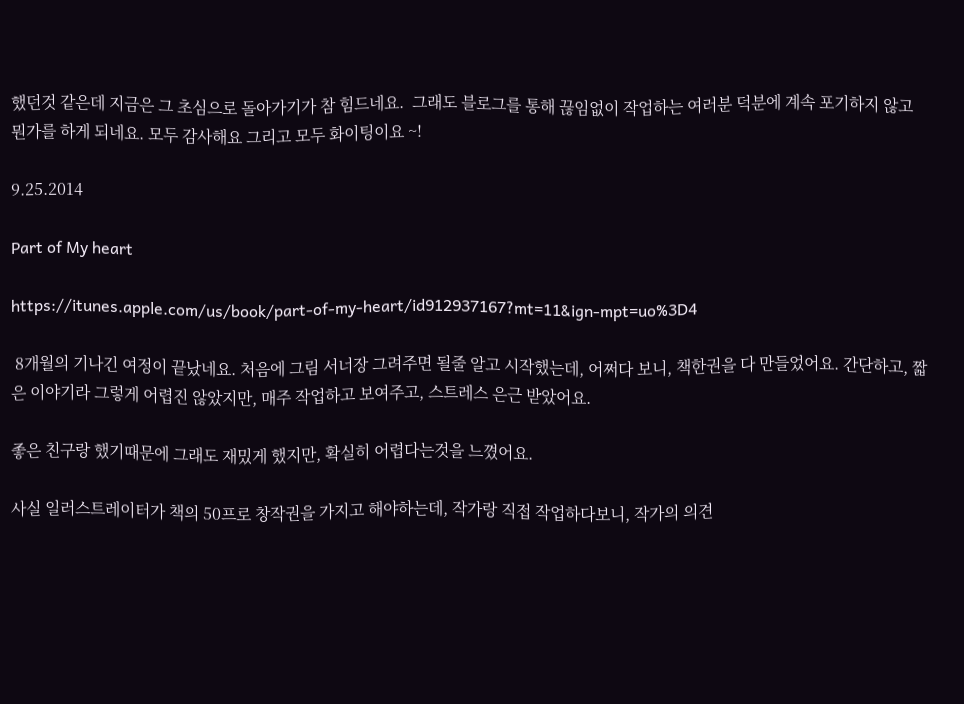했던것 같은데 지금은 그 초심으로 돌아가기가 참 힘드네요.  그래도 블로그를 통해 끊임없이 작업하는 여러분 덕분에 계속 포기하지 않고 뭔가를 하게 되네요. 모두 감사해요 그리고 모두 화이팅이요 ~!

9.25.2014

Part of My heart

https://itunes.apple.com/us/book/part-of-my-heart/id912937167?mt=11&ign-mpt=uo%3D4

 8개월의 기나긴 여정이 끝났네요. 처음에 그림 서너장 그려주면 될줄 알고 시작했는데, 어쩌다 보니, 책한권을 다 만들었어요. 간단하고, 짧은 이야기라 그렇게 어렵진 않았지만, 매주 작업하고 보여주고, 스트레스 은근 받았어요.

좋은 친구랑 했기때문에 그래도 재밌게 했지만, 확실히 어렵다는것을 느꼈어요.

사실 일러스트레이터가 책의 50프로 창작권을 가지고 해야하는데, 작가랑 직접 작업하다보니, 작가의 의견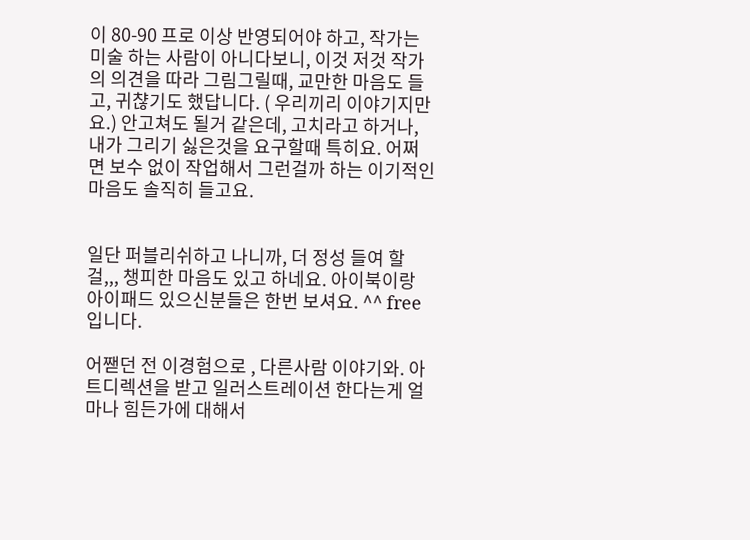이 80-90 프로 이상 반영되어야 하고, 작가는 미술 하는 사람이 아니다보니, 이것 저것 작가의 의견을 따라 그림그릴때, 교만한 마음도 들고, 귀챦기도 했답니다. ( 우리끼리 이야기지만요.) 안고쳐도 될거 같은데, 고치라고 하거나, 내가 그리기 싫은것을 요구할때 특히요. 어쩌면 보수 없이 작업해서 그런걸까 하는 이기적인 마음도 솔직히 들고요.


일단 퍼블리쉬하고 나니까, 더 정성 들여 할걸,,, 챙피한 마음도 있고 하네요. 아이북이랑 아이패드 있으신분들은 한번 보셔요. ^^ free입니다.

어짿던 전 이경험으로 , 다른사람 이야기와. 아트디렉션을 받고 일러스트레이션 한다는게 얼마나 힘든가에 대해서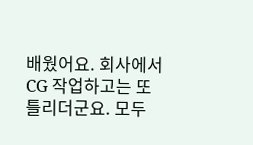배웠어요. 회사에서 CG 작업하고는 또 틀리더군요. 모두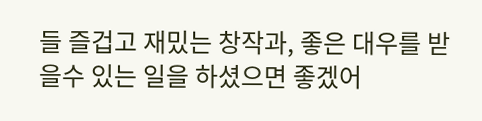들 즐겁고 재밌는 창작과, 좋은 대우를 받을수 있는 일을 하셨으면 좋겠어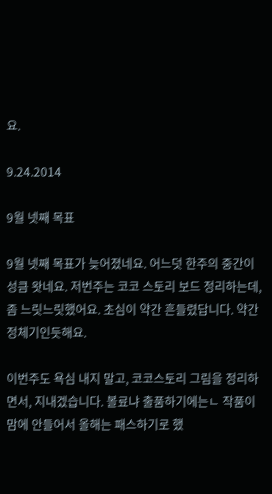요.

9.24.2014

9월 넷째 목표

9월 넷째 목표가 늦어졌네요. 어느덧 한주의 중간이 성큼 왓네요. 저번주는 코코 스토리 보드 정리하는데, 좀 느릿느릿했어요. 초심이 약간 흔들렸답니다. 약간 정체기인듯해요.

이번주도 욕심 내지 말고, 코코스토리 그림을 정리하면서, 지내겠습니다. 볼료냐 출품하기에는ㄴ 작품이 맘에 안들어서 올해는 패스하기로 했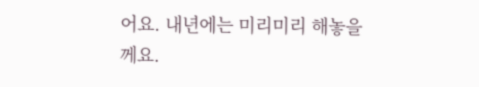어요. 내년에는 미리미리 해놓을께요.